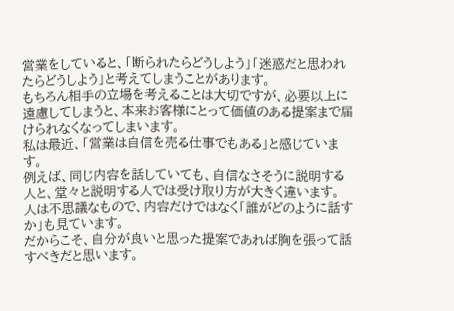営業をしていると、「断られたらどうしよう」「迷惑だと思われたらどうしよう」と考えてしまうことがあります。
もちろん相手の立場を考えることは大切ですが、必要以上に遠慮してしまうと、本来お客様にとって価値のある提案まで届けられなくなってしまいます。
私は最近、「営業は自信を売る仕事でもある」と感じています。
例えば、同じ内容を話していても、自信なさそうに説明する人と、堂々と説明する人では受け取り方が大きく違います。
人は不思議なもので、内容だけではなく「誰がどのように話すか」も見ています。
だからこそ、自分が良いと思った提案であれば胸を張って話すべきだと思います。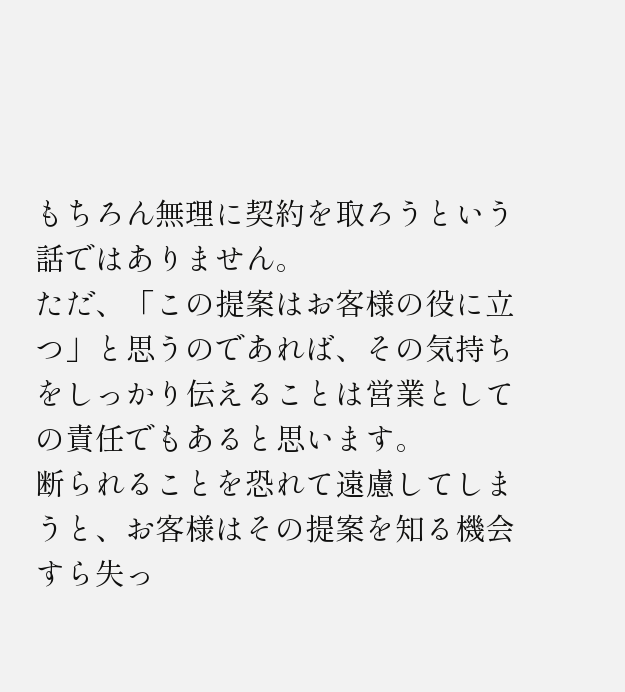もちろん無理に契約を取ろうという話ではありません。
ただ、「この提案はお客様の役に立つ」と思うのであれば、その気持ちをしっかり伝えることは営業としての責任でもあると思います。
断られることを恐れて遠慮してしまうと、お客様はその提案を知る機会すら失っ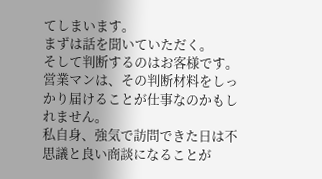てしまいます。
まずは話を聞いていただく。
そして判断するのはお客様です。
営業マンは、その判断材料をしっかり届けることが仕事なのかもしれません。
私自身、強気で訪問できた日は不思議と良い商談になることが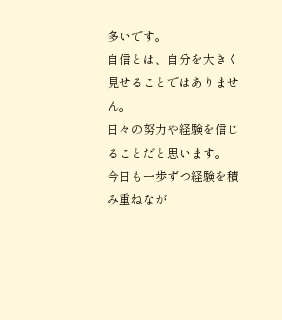多いです。
自信とは、自分を大きく見せることではありません。
日々の努力や経験を信じることだと思います。
今日も一歩ずつ経験を積み重ねなが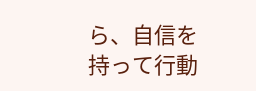ら、自信を持って行動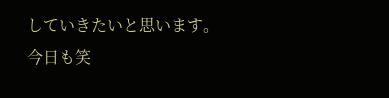していきたいと思います。
今日も笑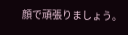顔で頑張りましょう。